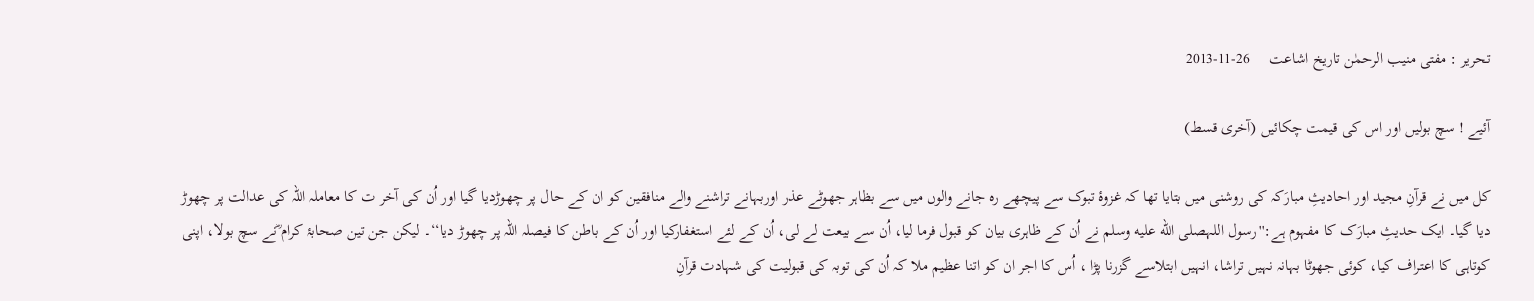تحریر : مفتی منیب الرحمٰن تاریخ اشاعت     26-11-2013

آئیے ! سچ بولیں اور اس کی قیمت چکائیں (آخری قسط)

کل میں نے قرآنِ مجید اور احادیثِ مبارَکہ کی روشنی میں بتایا تھا کہ غزوۂ تبوک سے پیچھے رہ جانے والوں میں سے بظاہر جھوٹے عذر اوربہانے تراشنے والے منافقین کو ان کے حال پر چھوڑدیا گیا اور اُن کی آخر ت کا معاملہ اللہ کی عدالت پر چھوڑ دیا گیا۔ ایک حدیثِ مبارَک کا مفہوم ہے:''رسول اللہصلى الله عليه وسلم نے اُن کے ظاہری بیان کو قبول فرما لیا، اُن سے بیعت لے لی، اُن کے لئے استغفارکیا اور اُن کے باطن کا فیصلہ اللہ پر چھوڑ دیا‘‘۔ لیکن جن تین صحابۂ کرام ؓنے سچ بولا، اپنی کوتاہی کا اعتراف کیا، کوئی جھوٹا بہانہ نہیں تراشا، انہیں ابتلاسے گزرنا پڑا ، اُس کا اجر ان کو اتنا عظیم ملا کہ اُن کی توبہ کی قبولیت کی شہادت قرآنِ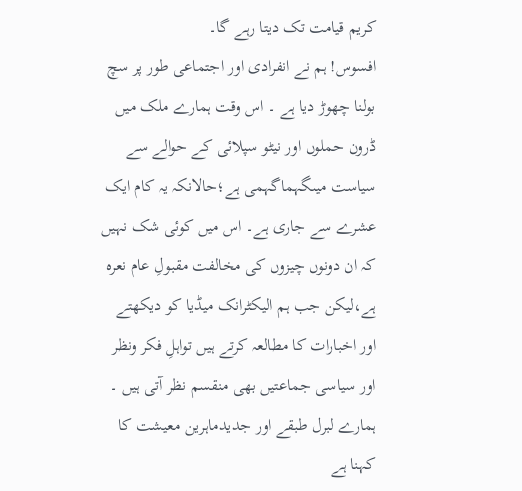کریم قیامت تک دیتا رہے گا۔
افسوس! ہم نے انفرادی اور اجتماعی طور پر سچ بولنا چھوڑ دیا ہے ۔ اس وقت ہمارے ملک میں ڈرون حملوں اور نیٹو سپلائی کے حوالے سے سیاست میںگہماگہمی ہے؛حالانکہ یہ کام ایک عشرے سے جاری ہے۔ اس میں کوئی شک نہیں کہ ان دونوں چیزوں کی مخالفت مقبولِ عام نعرہ ہے،لیکن جب ہم الیکٹرانک میڈیا کو دیکھتے اور اخبارات کا مطالعہ کرتے ہیں تواہلِ فکر ونظر اور سیاسی جماعتیں بھی منقسم نظر آتی ہیں ۔ ہمارے لبرل طبقے اور جدیدماہرین معیشت کا کہنا ہے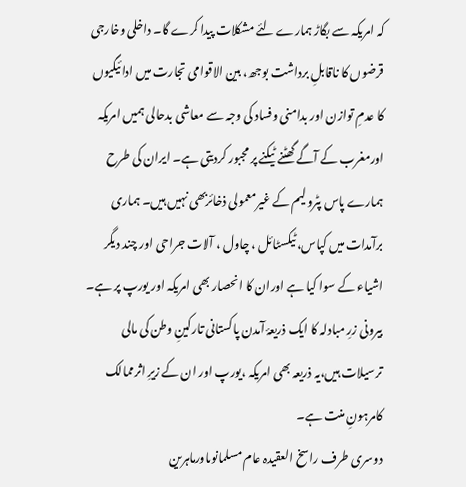کہ امریکہ سے بگاڑ ہمارے لئے مشکلات پیدا کرے گا۔ داخلی وخارجی قرضوں کا ناقابلِ برداشت بوجھ، بین الاقوامی تجارت میں ادائیگیوں کا عدمِ توازن اور بدامنی وفساد کی وجہ سے معاشی بدحالی ہمیں امریکہ اورمغرب کے آگے گھٹنے ٹیکنے پر مجبور کردیتی ہے۔ ایران کی طرح ہمارے پاس پٹرولیم کے غیرمعمولی ذخائربھی نہیں ہیں۔ ہماری برآمدات میں کپاس، ٹیکسٹائل ، چاول ، آلات جراحی اور چند دیگر اشیاء کے سوا کیا ہے اوران کا انحصار بھی امریکہ اور یورپ پر ہے۔ بیرونی زرِ مبادلہ کا ایک ذریعۂ آمدن پاکستانی تارکینِ وطن کی مالی ترسیلات ہیں،یہ ذریعہ بھی امریکہ ،یورپ اور ان کے زیرِ اثرممالک کامرہونِ منت ہے۔
دوسری طرف راسخ العقیدہ عام مسلمانوںاورماہرین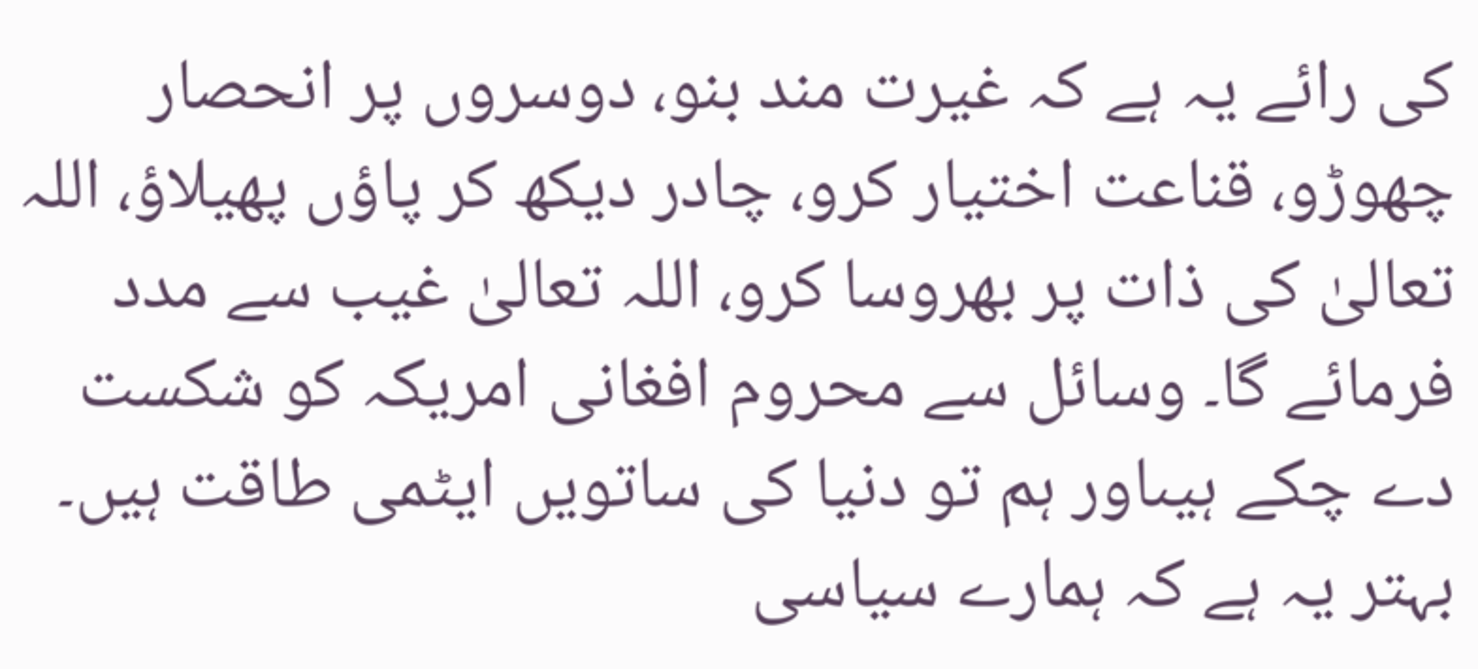کی رائے یہ ہے کہ غیرت مند بنو، دوسروں پر انحصار چھوڑو، قناعت اختیار کرو، چادر دیکھ کر پاؤں پھیلاؤ، اللہ تعالیٰ کی ذات پر بھروسا کرو، اللہ تعالیٰ غیب سے مدد فرمائے گا۔ وسائل سے محروم افغانی امریکہ کو شکست دے چکے ہیںاور ہم تو دنیا کی ساتویں ایٹمی طاقت ہیں۔
بہتر یہ ہے کہ ہمارے سیاسی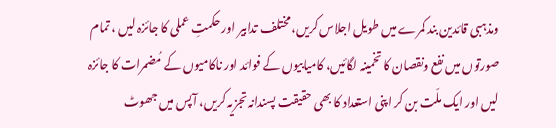ومذہبی قائدین بند کمرے میں طویل اجلاس کریں، مختلف تدابیر اور حکمتِ عملی کا جائزہ لیں ، تمام صورتوں میں نفع ونقصان کا تخمینہ لگائیں، کامیابیوں کے فوائد اور ناکامیوں کے مُضمرات کا جائزہ لیں اور ایک ملّت بن کر اپنی استعداد کا بھی حقیقت پسندانہ تجزیہ کریں، آپس میں جھوٹ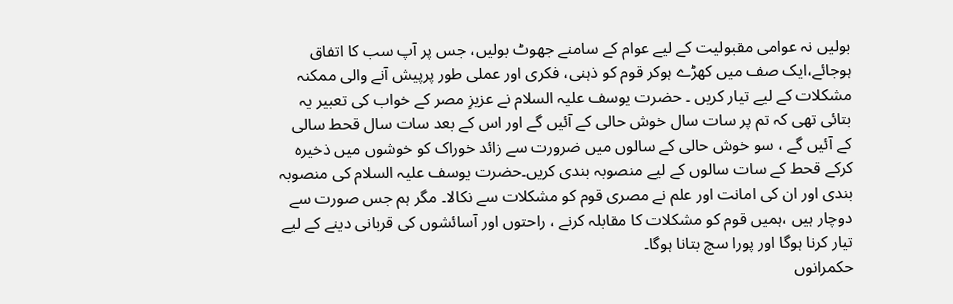بولیں نہ عوامی مقبولیت کے لیے عوام کے سامنے جھوٹ بولیں، جس پر آپ سب کا اتفاق ہوجائے،ایک صف میں کھڑے ہوکر قوم کو ذہنی، فکری اور عملی طور پرپیش آنے والی ممکنہ مشکلات کے لیے تیار کریں ۔ حضرت یوسف علیہ السلام نے عزیزِ مصر کے خواب کی تعبیر یہ بتائی تھی کہ تم پر سات سال خوش حالی کے آئیں گے اور اس کے بعد سات سال قحط سالی کے آئیں گے ، سو خوش حالی کے سالوں میں ضرورت سے زائد خوراک کو خوشوں میں ذخیرہ کرکے قحط کے سات سالوں کے لیے منصوبہ بندی کریں۔حضرت یوسف علیہ السلام کی منصوبہ بندی اور ان کی امانت اور علم نے مصری قوم کو مشکلات سے نکالا۔ مگر ہم جس صورت سے دوچار ہیں ،ہمیں قوم کو مشکلات کا مقابلہ کرنے ، راحتوں اور آسائشوں کی قربانی دینے کے لیے تیار کرنا ہوگا اور پورا سچ بتانا ہوگا۔
حکمرانوں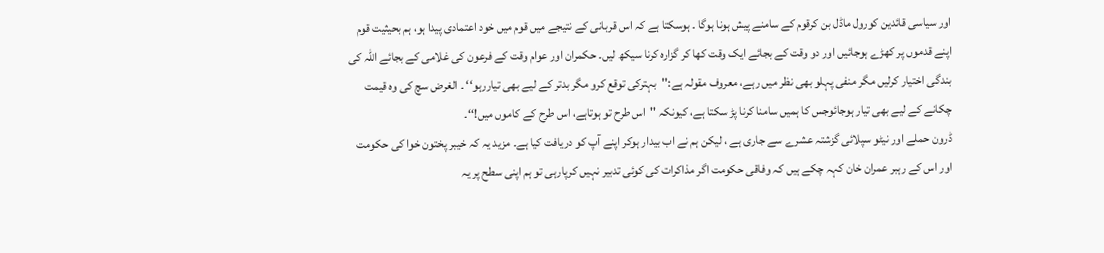اور سیاسی قائدین کورول ماڈل بن کرقوم کے سامنے پیش ہونا ہوگا ۔ ہوسکتا ہے کہ اس قربانی کے نتیجے میں قوم میں خود اعتمادی پیدا ہو، ہم بحیثیت قوم اپنے قدموں پر کھڑے ہوجائیں اور دو وقت کے بجائے ایک وقت کھا کر گزارہ کرنا سیکھ لیں۔ حکمران اور عوام وقت کے فرعون کی غلامی کے بجائے اللہ کی بندگی اختیار کرلیں مگر منفی پہلو بھی نظر میں رہے، معروف مقولہ ہے:''بہترکی توقع کرو مگر بدتر کے لیے بھی تیاررہو‘‘ ۔ الغرض سچ کی وہ قیمت چکانے کے لیے بھی تیار ہوجائوجس کا ہمیں سامنا کرنا پڑ سکتا ہے، کیونکہ ''اس طرح تو ہوتاہے، اس طرح کے کاموں میں!‘‘۔
ڈرون حملے اور نیٹو سپلائی گزشتہ عشرے سے جاری ہے ، لیکن ہم نے اب بیدار ہوکر اپنے آپ کو دریافت کیا ہے۔ مزید یہ کہ خیبر پختون خوا کی حکومت اور اس کے رہبر عمران خان کہہ چکے ہیں کہ وفاقی حکومت اگر مذاکرات کی کوئی تدبیر نہیں کرپارہی تو ہم اپنی سطح پر یہ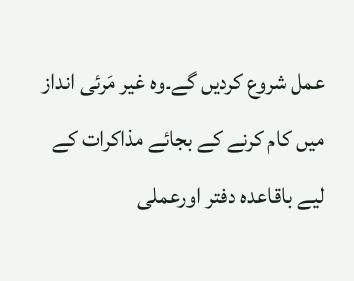عمل شروع کردیں گے۔وہ غیر مَرئی انداز میں کام کرنے کے بجائے مذاکرات کے لیے باقاعدہ دفتر اورعملی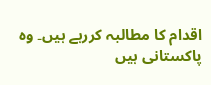اقدام کا مطالبہ کررہے ہیں۔ وہ پاکستانی ہیں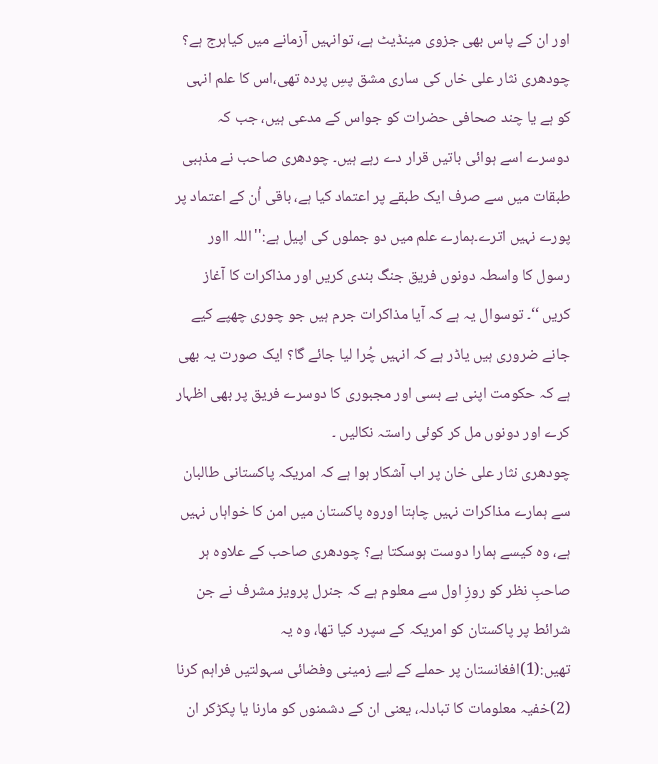اور ان کے پاس بھی جزوی مینڈیٹ ہے، توانہیں آزمانے میں کیاہرج ہے؟ چودھری نثار علی خاں کی ساری مشق پسِ پردہ تھی،اس کا علم انہی کو ہے یا چند صحافی حضرات کو جواس کے مدعی ہیں، جب کہ دوسرے اسے ہوائی باتیں قرار دے رہے ہیں۔ چودھری صاحب نے مذہبی طبقات میں سے صرف ایک طبقے پر اعتماد کیا ہے، باقی اُن کے اعتماد پر پورے نہیں اترے۔ہمارے علم میں دو جملوں کی اپیل ہے:''اللہ ااور رسول کا واسطہ دونوں فریق جنگ بندی کریں اور مذاکرات کا آغاز کریں ‘‘۔ توسوال یہ ہے کہ آیا مذاکرات جرم ہیں جو چوری چھپے کیے جانے ضروری ہیں یاڈر ہے کہ انہیں چُرا لیا جائے گا؟ ایک صورت یہ بھی ہے کہ حکومت اپنی بے بسی اور مجبوری کا دوسرے فریق پر بھی اظہار کرے اور دونوں مل کر کوئی راستہ نکالیں ۔
چودھری نثار علی خان پر اب آشکار ہوا ہے کہ امریکہ پاکستانی طالبان سے ہمارے مذاکرات نہیں چاہتا اوروہ پاکستان میں امن کا خواہاں نہیں ہے، وہ کیسے ہمارا دوست ہوسکتا ہے؟ چودھری صاحب کے علاوہ ہر صاحبِ نظر کو روزِ اول سے معلوم ہے کہ جنرل پرویز مشرف نے جن شرائط پر پاکستان کو امریکہ کے سپرد کیا تھا، وہ یہ تھیں:(1)افغانستان پر حملے کے لیے زمینی وفضائی سہولتیں فراہم کرنا (2)خفیہ معلومات کا تبادلہ، یعنی ان کے دشمنوں کو مارنا یا پکڑکر ان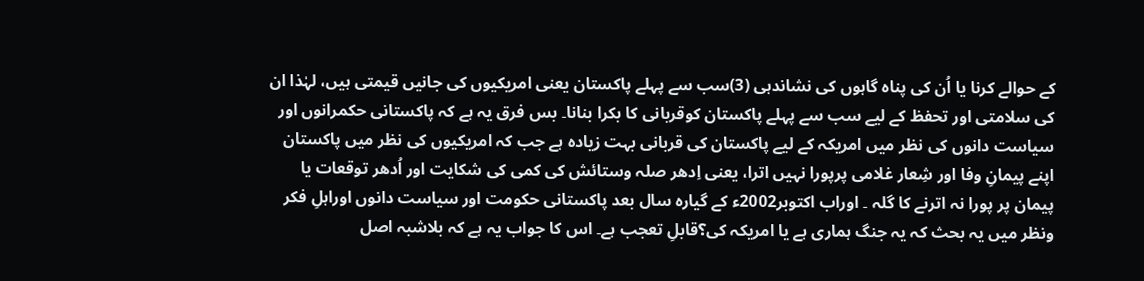کے حوالے کرنا یا اُن کی پناہ گاہوں کی نشاندہی (3)سب سے پہلے پاکستان یعنی امریکیوں کی جانیں قیمتی ہیں، لہٰذا ان کی سلامتی اور تحفظ کے لیے سب سے پہلے پاکستان کوقربانی کا بکرا بنانا۔ بس فرق یہ ہے کہ پاکستانی حکمرانوں اور سیاست دانوں کی نظر میں امریکہ کے لیے پاکستان کی قربانی بہت زیادہ ہے جب کہ امریکیوں کی نظر میں پاکستان اپنے پیمانِ وفا اور شِعار غلامی پرپورا نہیں اترا، یعنی اِدھر صلہ وستائش کی کمی کی شکایت اور اُدھر توقعات یا پیمان پر پورا نہ اترنے کا گلہ ۔ اوراب اکتوبر2002ء کے گیارہ سال بعد پاکستانی حکومت اور سیاست دانوں اوراہلِ فکر ونظر میں یہ بحث کہ یہ جنگ ہماری ہے یا امریکہ کی؟قابلِ تعجب ہے۔ اس کا جواب یہ ہے کہ بلاشبہ اصل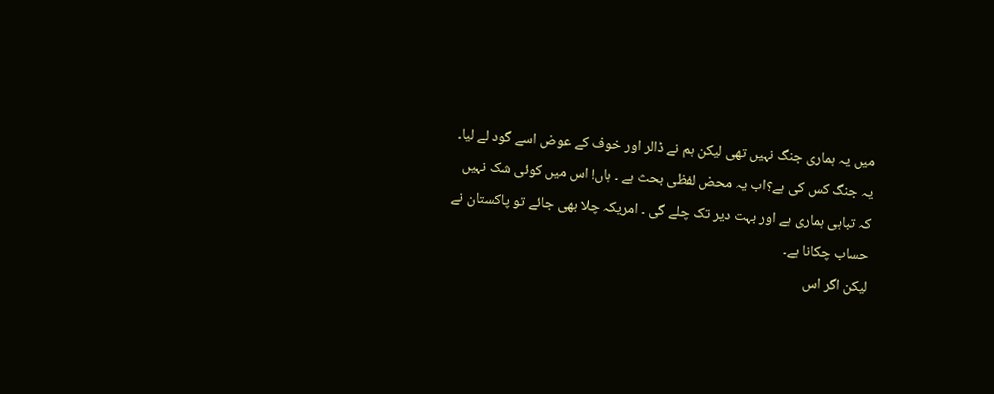میں یہ ہماری جنگ نہیں تھی لیکن ہم نے ڈالر اور خوف کے عوض اسے گود لے لیا۔ یہ جنگ کس کی ہے؟اب یہ محض لفظی بحث ہے ۔ ہاں! اس میں کوئی شک نہیں کہ تباہی ہماری ہے اور بہت دیر تک چلے گی ۔ امریکہ چلا بھی جائے تو پاکستان نے حساب چکانا ہے۔
لیکن اگر اس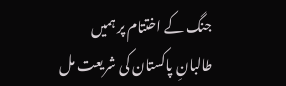جنگ کے اختتام پر ہمیں طالبانِ پاکستان کی شریعت مل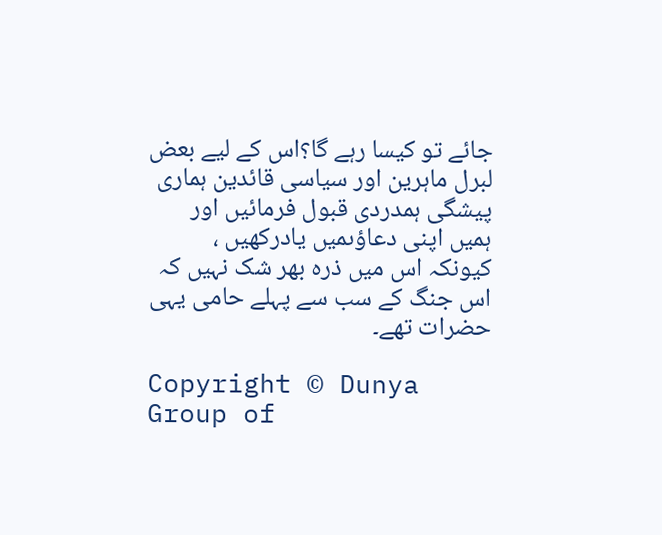جائے تو کیسا رہے گا؟اس کے لیے بعض لبرل ماہرین اور سیاسی قائدین ہماری پیشگی ہمدردی قبول فرمائیں اور ہمیں اپنی دعاؤںمیں یادرکھیں ، کیونکہ اس میں ذرہ بھر شک نہیں کہ اس جنگ کے سب سے پہلے حامی یہی حضرات تھے۔

Copyright © Dunya Group of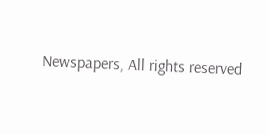Newspapers, All rights reserved